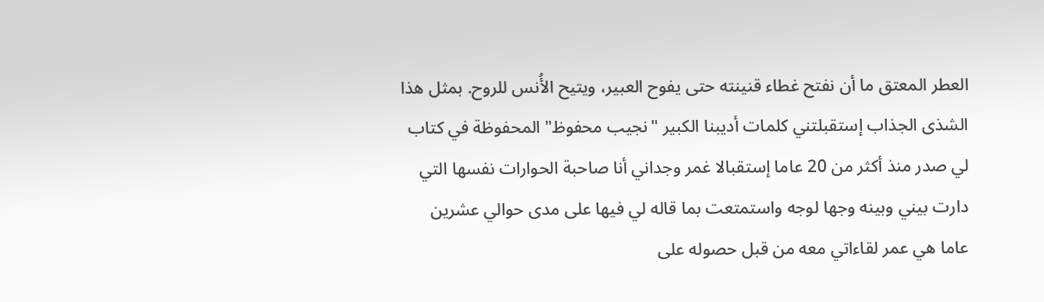العطر المعتق ما أن نفتح غطاء قنينته حتى يفوح العبير، ويتيح الأُنس للروح. بمثل هذا الشذى الجذاب إستقبلتني كلمات أديبنا الكبير "نجيب محفوظ" المحفوظة في كتاب لي صدر منذ أكثر من 20 عاما إستقبالا غمر وجداني أنا صاحبة الحوارات نفسها التي دارت بيني وبينه وجها لوجه واستمتعت بما قاله لي فيها على مدى حوالي عشرين عاما هي عمر لقاءاتي معه من قبل حصوله على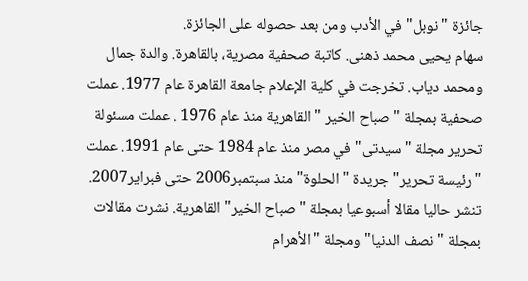جائزة "نوبل" في الأدب ومن بعد حصوله على الجائزة.
سهام يحيى محمد ذهنى. كاتبة صحفية مصرية، بالقاهرة. والدة جمال ومحمد دياب. تخرجت في كلية الإعلام جامعة القاهرة عام 1977. عملت صحفية بمجلة "صباح الخير " القاهرية منذ عام 1976 . عملت مسئولة تحرير مجلة "سيدتى" في مصر منذ عام 1984 حتى عام 1991. عملت "رئيسة تحرير" جريدة "الحلوة" منذ سبتمبر2006 حتى فبراير2007. تنشر حاليا مقالا أسبوعيا بمجلة "صباح الخير" القاهرية. نشرت مقالات بمجلة "نصف الدنيا" ومجلة "الأهرام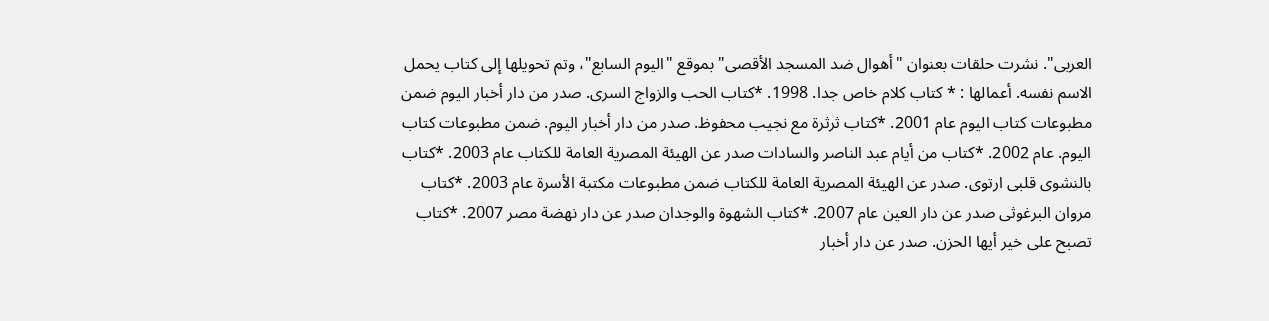العربى". نشرت حلقات بعنوان "أهوال ضد المسجد الأقصى" بموقع "اليوم السابع"، وتم تحويلها إلى كتاب يحمل الاسم نفسه. أعمالها : * كتاب كلام خاص جدا. 1998. *كتاب الحب والزواج السرى. صدر من دار أخبار اليوم ضمن مطبوعات كتاب اليوم عام 2001. *كتاب ثرثرة مع نجيب محفوظ. صدر من دار أخبار اليوم. ضمن مطبوعات كتاب اليوم. عام 2002. *كتاب من أيام عبد الناصر والسادات صدر عن الهيئة المصرية العامة للكتاب عام 2003. *كتاب بالنشوى قلبى ارتوى. صدر عن الهيئة المصرية العامة للكتاب ضمن مطبوعات مكتبة الأسرة عام 2003. *كتاب مروان البرغوثى صدر عن دار العين عام 2007. *كتاب الشهوة والوجدان صدر عن دار نهضة مصر 2007. *كتاب تصبح على خير أيها الحزن. صدر عن دار أخبار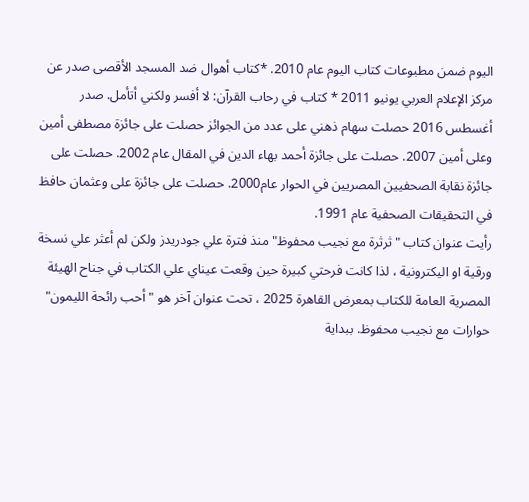اليوم ضمن مطبوعات كتاب اليوم عام 2010. *كتاب أهوال ضد المسجد الأقصى صدر عن مركز الإعلام العربي يونيو 2011 * كتاب في رحاب القرآن: لا أفسر ولكني أتأمل. صدر أغسطس 2016 حصلت سهام ذهني على عدد من الجوائز حصلت على جائزة مصطفى أمين وعلى أمين 2007. حصلت على جائزة أحمد بهاء الدين في المقال عام 2002. حصلت على جائزة نقابة الصحفيين المصريين في الحوار عام2000. حصلت على جائزة على وعثمان حافظ في التحقيقات الصحفية عام 1991.
رأيت عنوان كتاب "ثرثرة مع نجيب محفوظ" منذ فترة علي جودريدز ولكن لم أعثر علي نسخة ورقية او اليكترونية ، لذا كانت فرحتي كبيرة حين وقعت عيناي علي الكتاب في جناح الهيئة المصرية العامة للكتاب بمعرض القاهرة 2025 ، تحت عنوان آخر هو " أحب رائحة الليمون" حوارات مع نجيب محفوظ. ببداية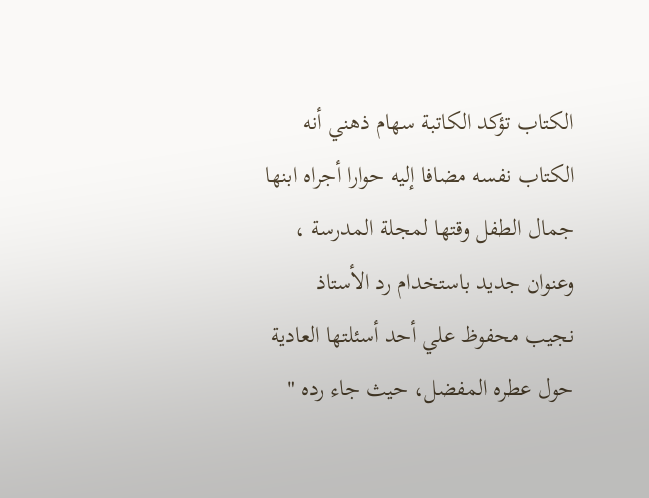الكتاب تؤكد الكاتبة سهام ذهني أنه الكتاب نفسه مضافا إليه حوارا أجراه ابنها جمال الطفل وقتها لمجلة المدرسة ، وعنوان جديد باستخدام رد الأستاذ نجيب محفوظ علي أحد أسئلتها العادية حول عطره المفضل، حيث جاء رده "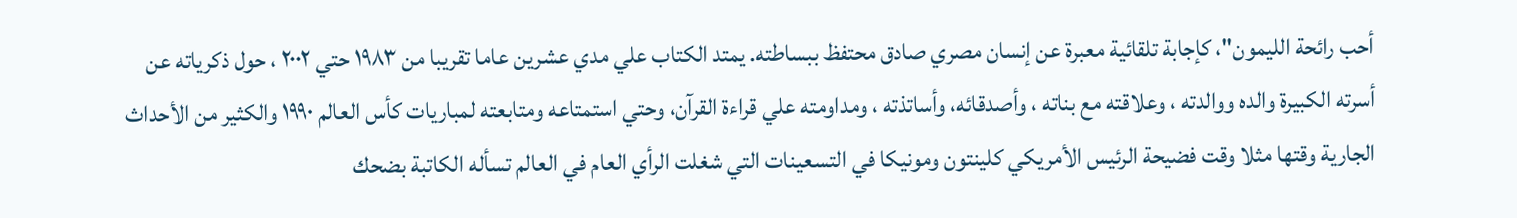أحب رائحة الليمون"، كإجابة تلقائية معبرة عن إنسان مصري صادق محتفظ ببساطته. يمتد الكتاب علي مدي عشرين عاما تقريبا من ١٩٨٣ حتي ٢٠٠٢ ، حول ذكرياته عن أسرته الكبيرة والده ووالدته ، وعلاقته مع بناته ، وأصدقائه، وأساتذته ، ومداومته علي قراءة القرآن، وحتي استمتاعه ومتابعته لمباريات كأس العالم ١٩٩٠ والكثير من الأحداث الجارية وقتها مثلا وقت فضيحة الرئيس الأمريكي كلينتون ومونيكا في التسعينات التي شغلت الرأي العام في العالم تسأله الكاتبة بضحك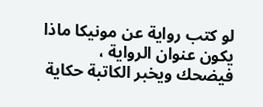لو كتب رواية عن مونيكا ماذا يكون عنوان الرواية ، فيضحك ويخبر الكاتبة حكاية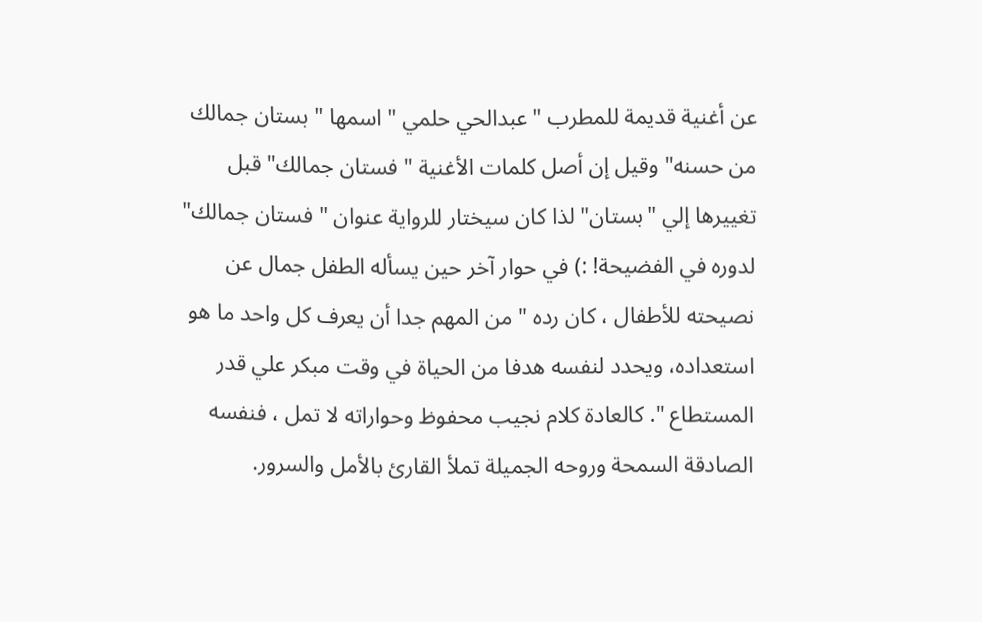عن أغنية قديمة للمطرب "عبدالحي حلمي " اسمها " بستان جمالك من حسنه" وقيل إن أصل كلمات الأغنية " فستان جمالك" قبل تغييرها إلي "بستان" لذا كان سيختار للرواية عنوان " فستان جمالك" لدوره في الفضيحة! :) في حوار آخر حين يسأله الطفل جمال عن نصيحته للأطفال ، كان رده " من المهم جدا أن يعرف كل واحد ما هو استعداده، ويحدد لنفسه هدفا من الحياة في وقت مبكر علي قدر المستطاع ". كالعادة كلام نجيب محفوظ وحواراته لا تمل ، فنفسه الصادقة السمحة وروحه الجميلة تملأ القارئ بالأمل والسرور.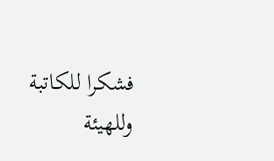فشكرا للكاتبة وللهيئة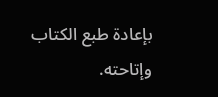بإعادة طبع الكتاب وإتاحته.